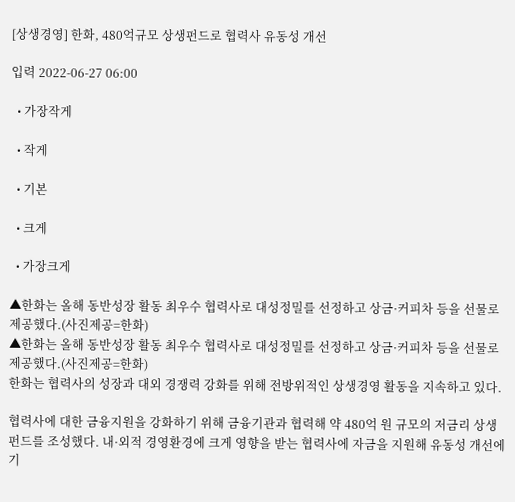[상생경영] 한화, 480억규모 상생펀드로 협력사 유동성 개선

입력 2022-06-27 06:00

  • 가장작게

  • 작게

  • 기본

  • 크게

  • 가장크게

▲한화는 올해 동반성장 활동 최우수 협력사로 대성정밀를 선정하고 상금·커피차 등을 선물로 제공했다.(사진제공=한화)
▲한화는 올해 동반성장 활동 최우수 협력사로 대성정밀를 선정하고 상금·커피차 등을 선물로 제공했다.(사진제공=한화)
한화는 협력사의 성장과 대외 경쟁력 강화를 위해 전방위적인 상생경영 활동을 지속하고 있다.

협력사에 대한 금융지원을 강화하기 위해 금융기관과 협력해 약 480억 원 규모의 저금리 상생펀드를 조성했다. 내·외적 경영환경에 크게 영향을 받는 협력사에 자금을 지원해 유동성 개선에 기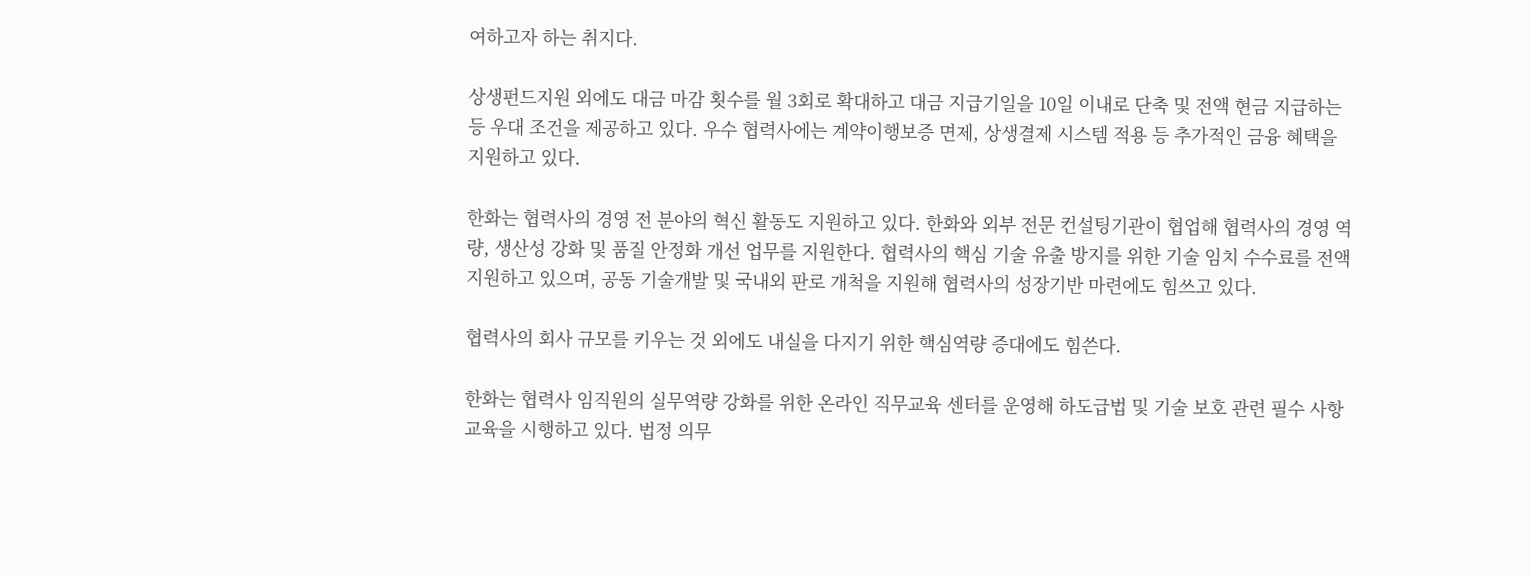여하고자 하는 취지다.

상생펀드지원 외에도 대금 마감 횟수를 월 3회로 확대하고 대금 지급기일을 10일 이내로 단축 및 전액 현금 지급하는 등 우대 조건을 제공하고 있다. 우수 협력사에는 계약이행보증 면제, 상생결제 시스템 적용 등 추가적인 금융 혜택을 지원하고 있다.

한화는 협력사의 경영 전 분야의 혁신 활동도 지원하고 있다. 한화와 외부 전문 컨설팅기관이 협업해 협력사의 경영 역량, 생산성 강화 및 품질 안정화 개선 업무를 지원한다. 협력사의 핵심 기술 유출 방지를 위한 기술 임치 수수료를 전액 지원하고 있으며, 공동 기술개발 및 국내외 판로 개척을 지원해 협력사의 성장기반 마련에도 힘쓰고 있다.

협력사의 회사 규모를 키우는 것 외에도 내실을 다지기 위한 핵심역량 증대에도 힘쓴다.

한화는 협력사 임직원의 실무역량 강화를 위한 온라인 직무교육 센터를 운영해 하도급법 및 기술 보호 관련 필수 사항 교육을 시행하고 있다. 법정 의무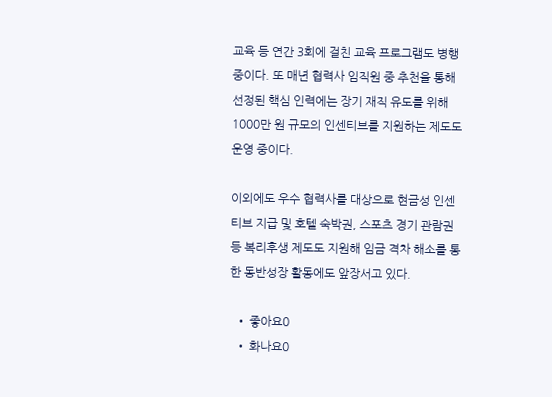교육 등 연간 3회에 걸친 교육 프로그램도 병행 중이다. 또 매년 협력사 임직원 중 추천을 통해 선정된 핵심 인력에는 장기 재직 유도를 위해 1000만 원 규모의 인센티브를 지원하는 제도도 운영 중이다.

이외에도 우수 협력사를 대상으로 현금성 인센티브 지급 및 호텔 숙박권, 스포츠 경기 관람권 등 복리후생 제도도 지원해 임금 격차 해소를 통한 동반성장 활동에도 앞장서고 있다.

  • 좋아요0
  • 화나요0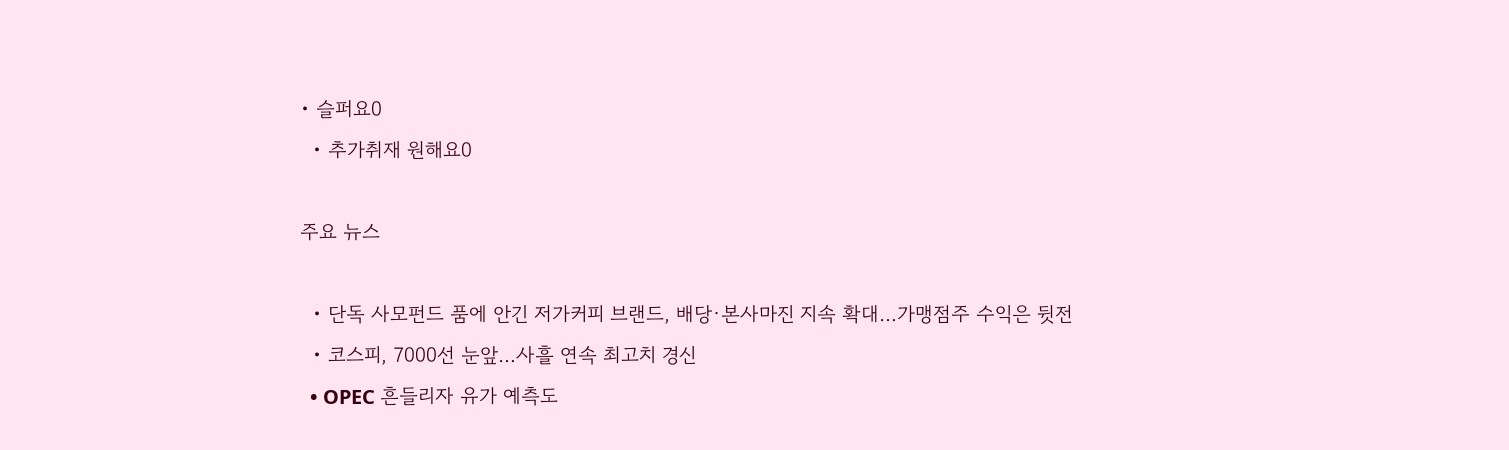• 슬퍼요0
  • 추가취재 원해요0

주요 뉴스

  • 단독 사모펀드 품에 안긴 저가커피 브랜드, 배당·본사마진 지속 확대…가맹점주 수익은 뒷전
  • 코스피, 7000선 눈앞…사흘 연속 최고치 경신
  • OPEC 흔들리자 유가 예측도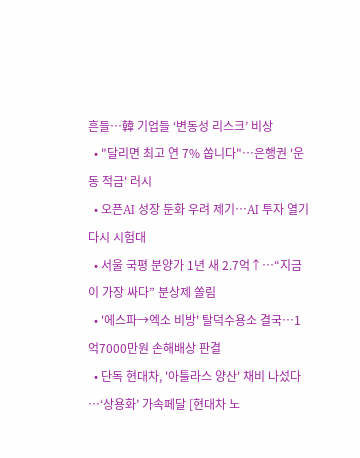흔들…韓 기업들 ‘변동성 리스크’ 비상
  • "달리면 최고 연 7% 쏩니다"…은행권 '운동 적금' 러시
  • 오픈AI 성장 둔화 우려 제기⋯AI 투자 열기 다시 시험대
  • 서울 국평 분양가 1년 새 2.7억↑⋯“지금이 가장 싸다” 분상제 쏠림
  • '에스파→엑소 비방' 탈덕수용소 결국⋯1억7000만원 손해배상 판결
  • 단독 현대차, '아틀라스 양산' 채비 나섰다⋯‘상용화’ 가속페달 [현대차 노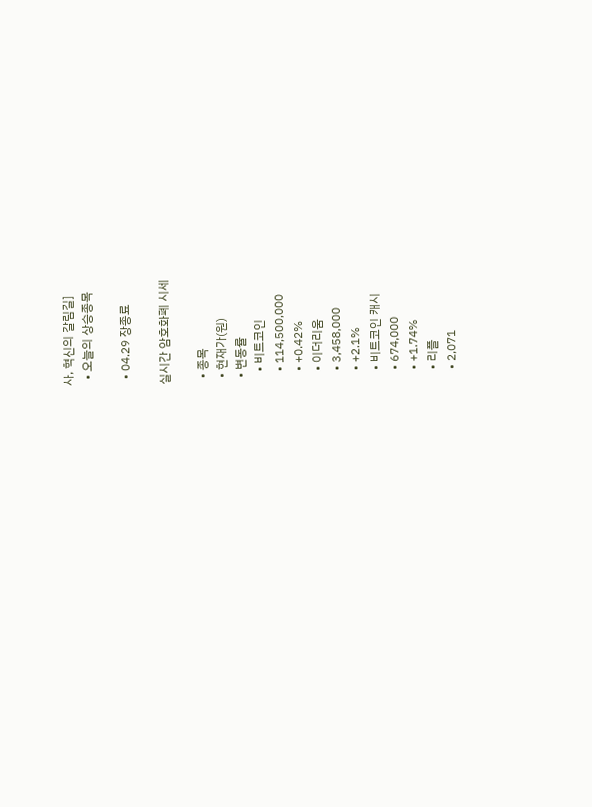사, 혁신의 갈림길]
  • 오늘의 상승종목

  • 04.29 장종료

실시간 암호화폐 시세

  • 종목
  • 현재가(원)
  • 변동률
    • 비트코인
    • 114,500,000
    • +0.42%
    • 이더리움
    • 3,458,000
    • +2.1%
    • 비트코인 캐시
    • 674,000
    • +1.74%
    • 리플
    • 2,071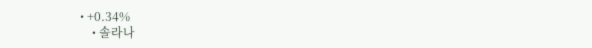• +0.34%
    • 솔라나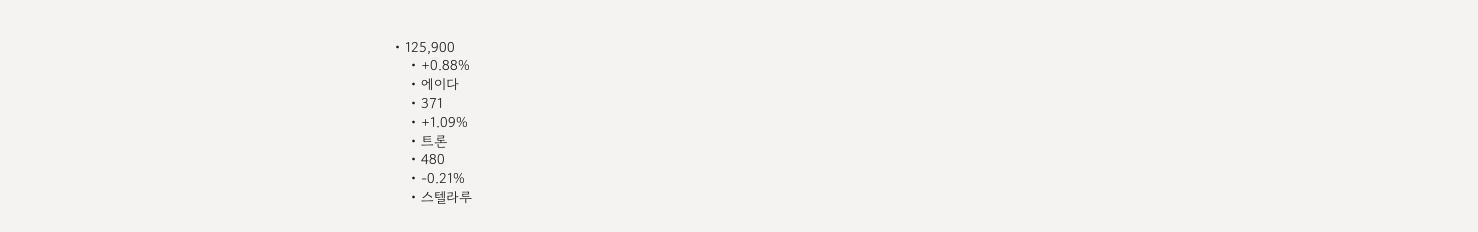• 125,900
    • +0.88%
    • 에이다
    • 371
    • +1.09%
    • 트론
    • 480
    • -0.21%
    • 스텔라루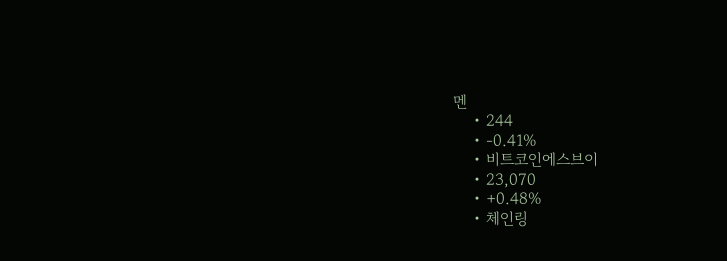멘
    • 244
    • -0.41%
    • 비트코인에스브이
    • 23,070
    • +0.48%
    • 체인링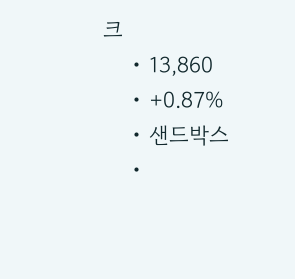크
    • 13,860
    • +0.87%
    • 샌드박스
    •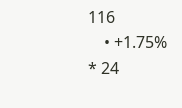116
    • +1.75%
* 24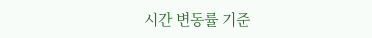시간 변동률 기준